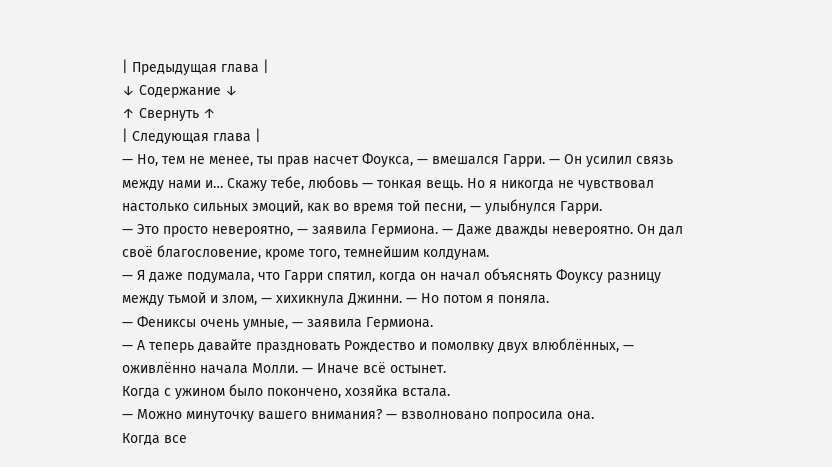| Предыдущая глава |
↓ Содержание ↓
↑ Свернуть ↑
| Следующая глава |
— Но, тем не менее, ты прав насчет Фоукса, — вмешался Гарри. — Он усилил связь между нами и… Скажу тебе, любовь — тонкая вещь. Но я никогда не чувствовал настолько сильных эмоций, как во время той песни, — улыбнулся Гарри.
— Это просто невероятно, — заявила Гермиона. — Даже дважды невероятно. Он дал своё благословение, кроме того, темнейшим колдунам.
— Я даже подумала, что Гарри спятил, когда он начал объяснять Фоуксу разницу между тьмой и злом, — хихикнула Джинни. — Но потом я поняла.
— Фениксы очень умные, — заявила Гермиона.
— А теперь давайте праздновать Рождество и помолвку двух влюблённых, — оживлённо начала Молли. — Иначе всё остынет.
Когда с ужином было покончено, хозяйка встала.
— Можно минуточку вашего внимания? — взволновано попросила она.
Когда все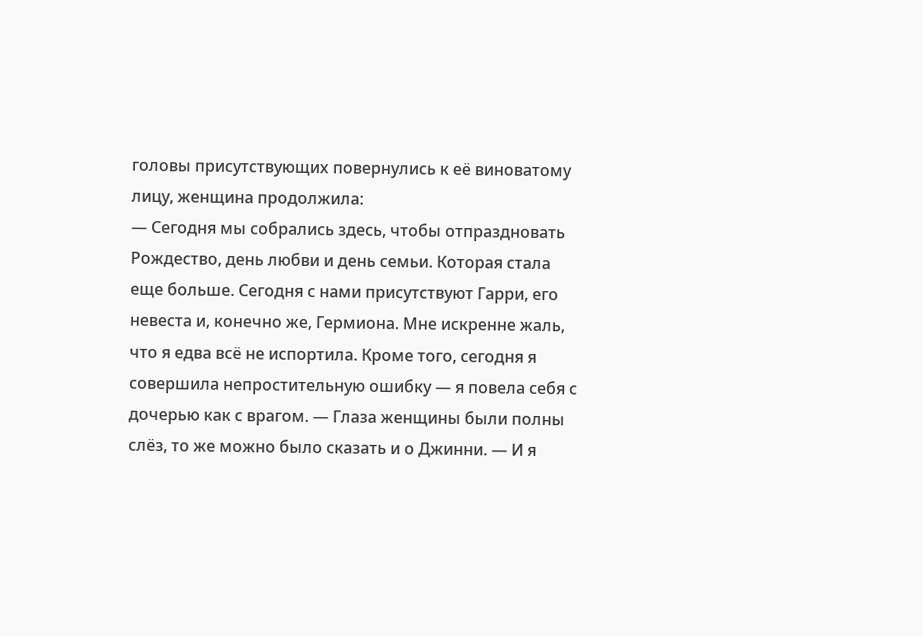головы присутствующих повернулись к её виноватому лицу, женщина продолжила:
— Сегодня мы собрались здесь, чтобы отпраздновать Рождество, день любви и день семьи. Которая стала еще больше. Сегодня с нами присутствуют Гарри, его невеста и, конечно же, Гермиона. Мне искренне жаль, что я едва всё не испортила. Кроме того, сегодня я совершила непростительную ошибку — я повела себя с дочерью как с врагом. — Глаза женщины были полны слёз, то же можно было сказать и о Джинни. — И я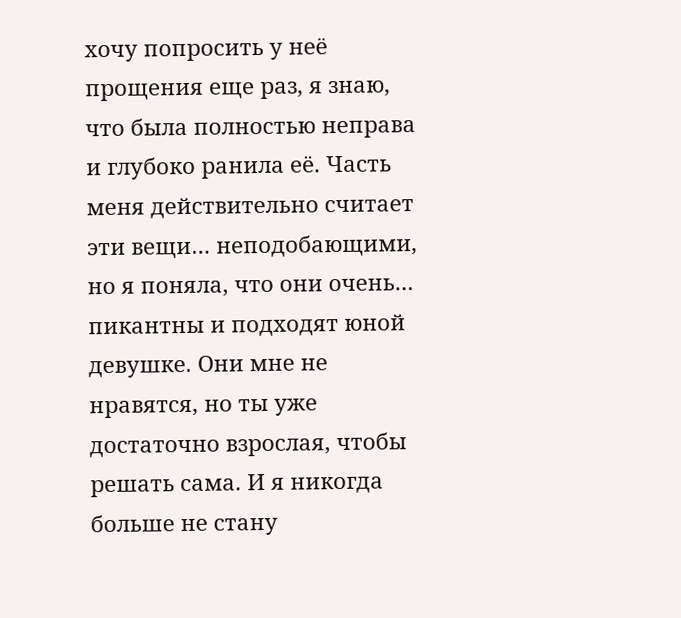хочу попросить у неё прощения еще раз, я знаю, что была полностью неправа и глубоко ранила её. Часть меня действительно считает эти вещи… неподобающими, но я поняла, что они очень… пикантны и подходят юной девушке. Они мне не нравятся, но ты уже достаточно взрослая, чтобы решать сама. И я никогда больше не стану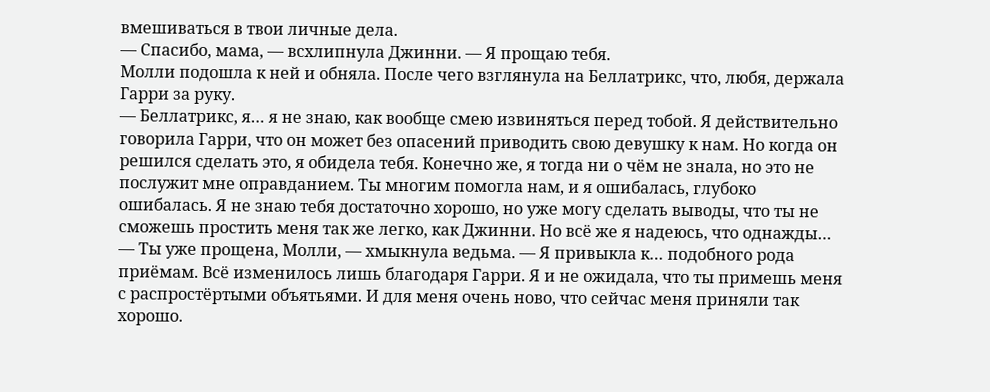вмешиваться в твои личные дела.
— Спасибо, мама, — всхлипнула Джинни. — Я прощаю тебя.
Молли подошла к ней и обняла. После чего взглянула на Беллатрикс, что, любя, держала Гарри за руку.
— Беллатрикс, я… я не знаю, как вообще смею извиняться перед тобой. Я действительно говорила Гарри, что он может без опасений приводить свою девушку к нам. Но когда он решился сделать это, я обидела тебя. Конечно же, я тогда ни о чём не знала, но это не послужит мне оправданием. Ты многим помогла нам, и я ошибалась, глубоко ошибалась. Я не знаю тебя достаточно хорошо, но уже могу сделать выводы, что ты не сможешь простить меня так же легко, как Джинни. Но всё же я надеюсь, что однажды…
— Ты уже прощена, Молли, — хмыкнула ведьма. — Я привыкла к… подобного рода приёмам. Всё изменилось лишь благодаря Гарри. Я и не ожидала, что ты примешь меня с распростёртыми объятьями. И для меня очень ново, что сейчас меня приняли так хорошо.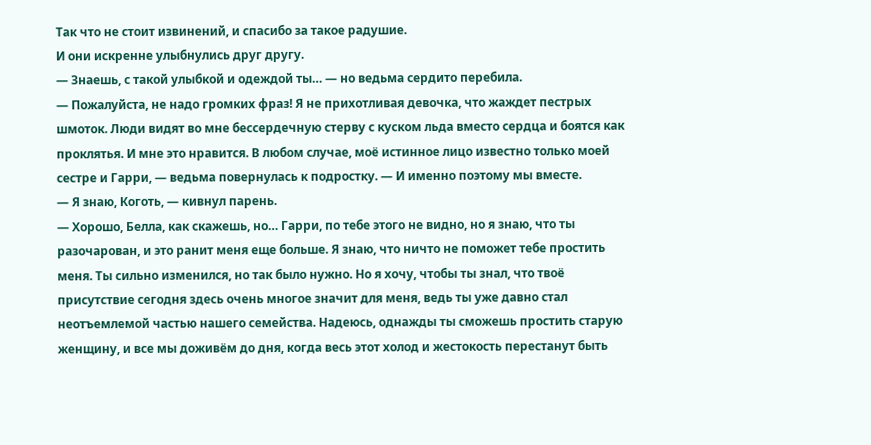Так что не стоит извинений, и спасибо за такое радушие.
И они искренне улыбнулись друг другу.
— Знаешь, с такой улыбкой и одеждой ты… — но ведьма сердито перебила.
— Пожалуйста, не надо громких фраз! Я не прихотливая девочка, что жаждет пестрых шмоток. Люди видят во мне бессердечную стерву с куском льда вместо сердца и боятся как проклятья. И мне это нравится. В любом случае, моё истинное лицо известно только моей сестре и Гарри, — ведьма повернулась к подростку. — И именно поэтому мы вместе.
— Я знаю, Коготь, — кивнул парень.
— Хорошо, Белла, как скажешь, но… Гарри, по тебе этого не видно, но я знаю, что ты разочарован, и это ранит меня еще больше. Я знаю, что ничто не поможет тебе простить меня. Ты сильно изменился, но так было нужно. Но я хочу, чтобы ты знал, что твоё присутствие сегодня здесь очень многое значит для меня, ведь ты уже давно стал неотъемлемой частью нашего семейства. Надеюсь, однажды ты сможешь простить старую женщину, и все мы доживём до дня, когда весь этот холод и жестокость перестанут быть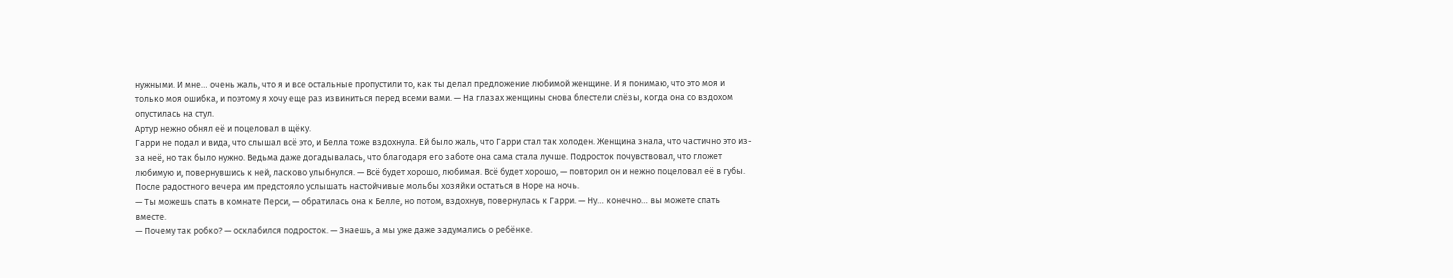нужными. И мне… очень жаль, что я и все остальные пропустили то, как ты делал предложение любимой женщине. И я понимаю, что это моя и только моя ошибка, и поэтому я хочу еще раз извиниться перед всеми вами. — На глазах женщины снова блестели слёзы, когда она со вздохом опустилась на стул.
Артур нежно обнял её и поцеловал в щёку.
Гарри не подал и вида, что слышал всё это, и Белла тоже вздохнула. Ей было жаль, что Гарри стал так холоден. Женщина знала, что частично это из-за неё, но так было нужно. Ведьма даже догадывалась, что благодаря его заботе она сама стала лучше. Подросток почувствовал, что гложет любимую и, повернувшись к ней, ласково улыбнулся. — Всё будет хорошо, любимая. Всё будет хорошо, — повторил он и нежно поцеловал её в губы.
После радостного вечера им предстояло услышать настойчивые мольбы хозяйки остаться в Норе на ночь.
— Ты можешь спать в комнате Перси, — обратилась она к Белле, но потом, вздохнув, повернулась к Гарри. — Ну… конечно… вы можете спать вместе.
— Почему так робко? — осклабился подросток. — Знаешь, а мы уже даже задумались о ребёнке.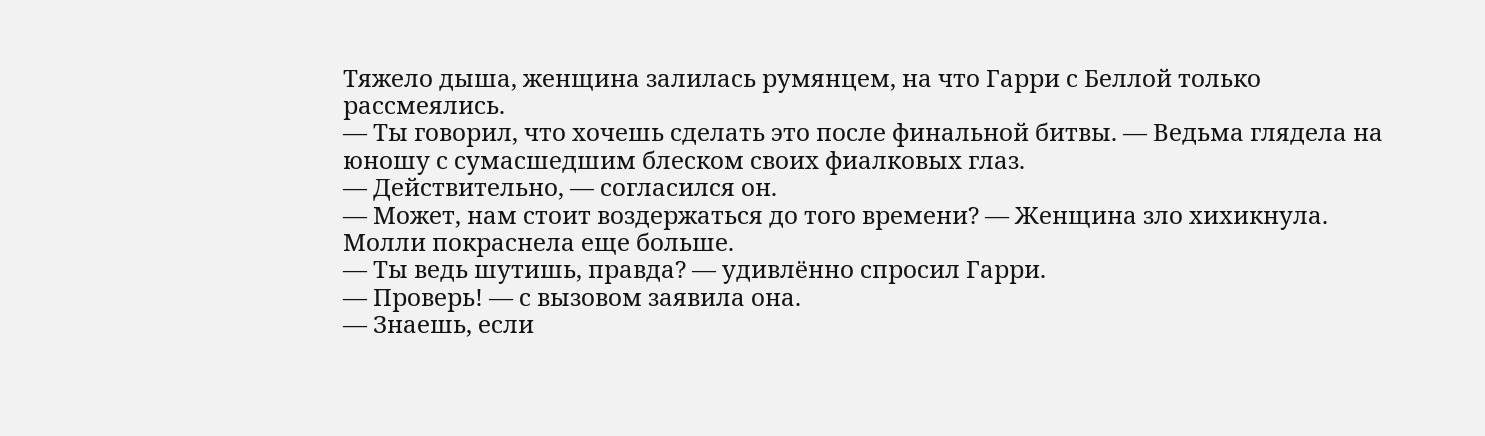Тяжело дыша, женщина залилась румянцем, на что Гарри с Беллой только рассмеялись.
— Ты говорил, что хочешь сделать это после финальной битвы. — Ведьма глядела на юношу с сумасшедшим блеском своих фиалковых глаз.
— Действительно, — согласился он.
— Может, нам стоит воздержаться до того времени? — Женщина зло хихикнула.
Молли покраснела еще больше.
— Ты ведь шутишь, правда? — удивлённо спросил Гарри.
— Проверь! — с вызовом заявила она.
— Знаешь, если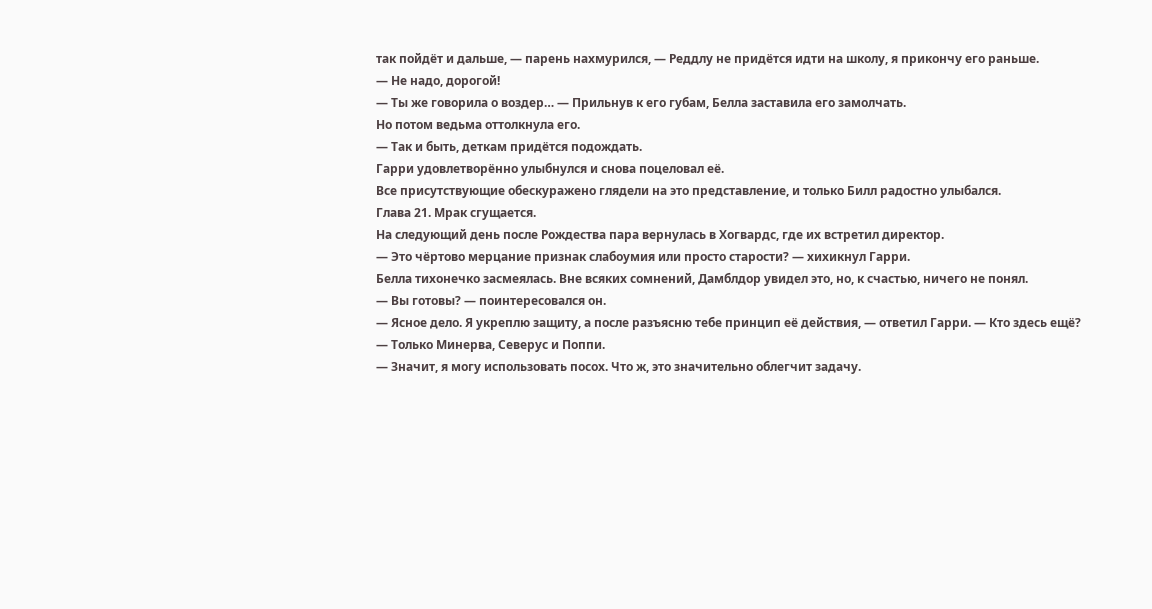так пойдёт и дальше, — парень нахмурился, — Реддлу не придётся идти на школу, я прикончу его раньше.
— Не надо, дорогой!
— Ты же говорила о воздер… — Прильнув к его губам, Белла заставила его замолчать.
Но потом ведьма оттолкнула его.
— Так и быть, деткам придётся подождать.
Гарри удовлетворённо улыбнулся и снова поцеловал её.
Все присутствующие обескуражено глядели на это представление, и только Билл радостно улыбался.
Глава 21. Мрак сгущается.
На следующий день после Рождества пара вернулась в Хогвардс, где их встретил директор.
— Это чёртово мерцание признак слабоумия или просто старости? — хихикнул Гарри.
Белла тихонечко засмеялась. Вне всяких сомнений, Дамблдор увидел это, но, к счастью, ничего не понял.
— Вы готовы? — поинтересовался он.
— Ясное дело. Я укреплю защиту, а после разъясню тебе принцип её действия, — ответил Гарри. — Кто здесь ещё?
— Только Минерва, Северус и Поппи.
— Значит, я могу использовать посох. Что ж, это значительно облегчит задачу.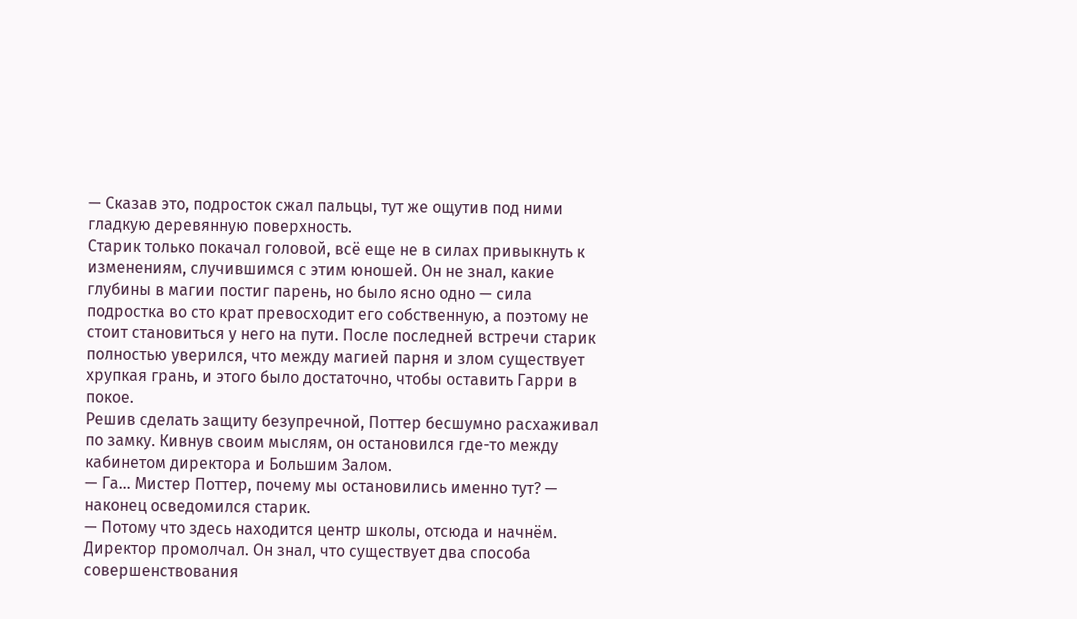— Сказав это, подросток сжал пальцы, тут же ощутив под ними гладкую деревянную поверхность.
Старик только покачал головой, всё еще не в силах привыкнуть к изменениям, случившимся с этим юношей. Он не знал, какие глубины в магии постиг парень, но было ясно одно — сила подростка во сто крат превосходит его собственную, а поэтому не стоит становиться у него на пути. После последней встречи старик полностью уверился, что между магией парня и злом существует хрупкая грань, и этого было достаточно, чтобы оставить Гарри в покое.
Решив сделать защиту безупречной, Поттер бесшумно расхаживал по замку. Кивнув своим мыслям, он остановился где-то между кабинетом директора и Большим Залом.
— Га… Мистер Поттер, почему мы остановились именно тут? — наконец осведомился старик.
— Потому что здесь находится центр школы, отсюда и начнём.
Директор промолчал. Он знал, что существует два способа совершенствования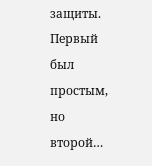защиты. Первый был простым, но второй…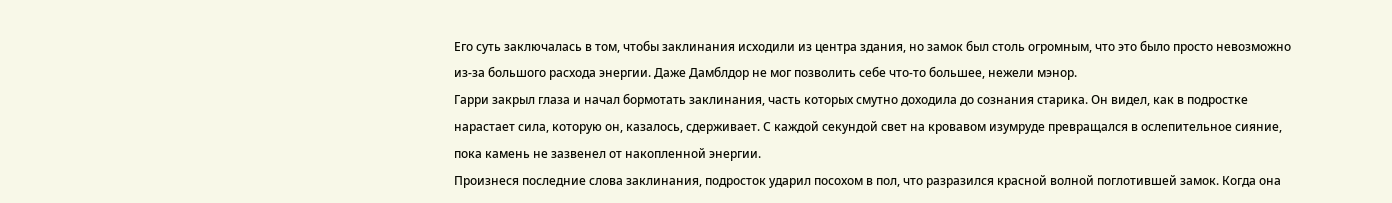Его суть заключалась в том, чтобы заклинания исходили из центра здания, но замок был столь огромным, что это было просто невозможно из-за большого расхода энергии. Даже Дамблдор не мог позволить себе что-то большее, нежели мэнор.
Гарри закрыл глаза и начал бормотать заклинания, часть которых смутно доходила до сознания старика. Он видел, как в подростке нарастает сила, которую он, казалось, сдерживает. С каждой секундой свет на кровавом изумруде превращался в ослепительное сияние, пока камень не зазвенел от накопленной энергии.
Произнеся последние слова заклинания, подросток ударил посохом в пол, что разразился красной волной поглотившей замок. Когда она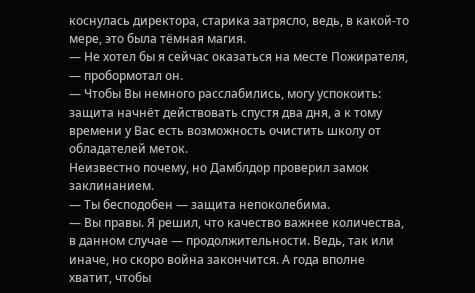коснулась директора, старика затрясло, ведь, в какой-то мере, это была тёмная магия.
— Не хотел бы я сейчас оказаться на месте Пожирателя, — пробормотал он.
— Чтобы Вы немного расслабились, могу успокоить: защита начнёт действовать спустя два дня, а к тому времени у Вас есть возможность очистить школу от обладателей меток.
Неизвестно почему, но Дамблдор проверил замок заклинанием.
— Ты бесподобен — защита непоколебима.
— Вы правы. Я решил, что качество важнее количества, в данном случае — продолжительности. Ведь, так или иначе, но скоро война закончится. А года вполне хватит, чтобы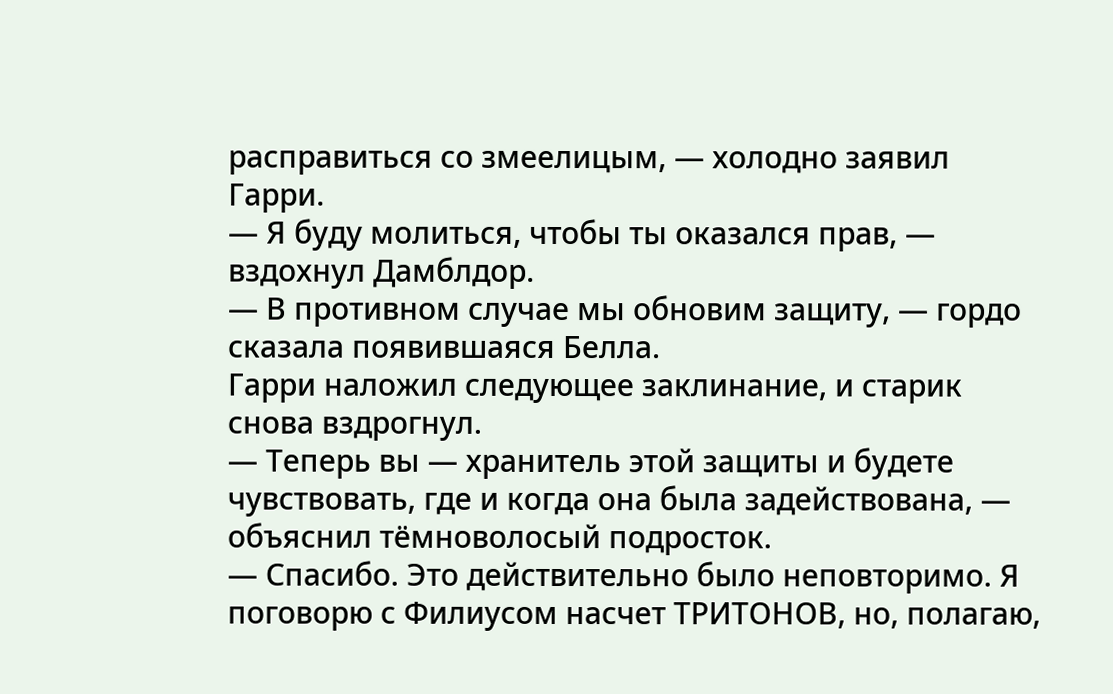расправиться со змеелицым, — холодно заявил Гарри.
— Я буду молиться, чтобы ты оказался прав, — вздохнул Дамблдор.
— В противном случае мы обновим защиту, — гордо сказала появившаяся Белла.
Гарри наложил следующее заклинание, и старик снова вздрогнул.
— Теперь вы — хранитель этой защиты и будете чувствовать, где и когда она была задействована, — объяснил тёмноволосый подросток.
— Спасибо. Это действительно было неповторимо. Я поговорю с Филиусом насчет ТРИТОНОВ, но, полагаю,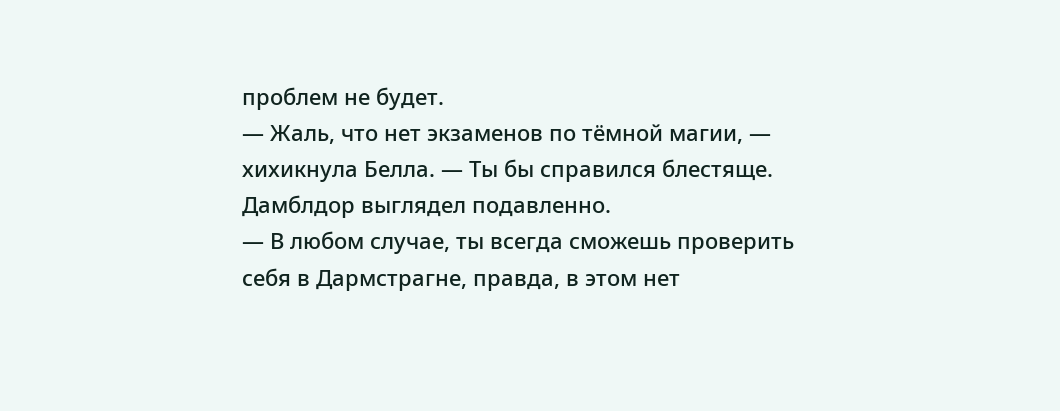проблем не будет.
— Жаль, что нет экзаменов по тёмной магии, — хихикнула Белла. — Ты бы справился блестяще.
Дамблдор выглядел подавленно.
— В любом случае, ты всегда сможешь проверить себя в Дармстрагне, правда, в этом нет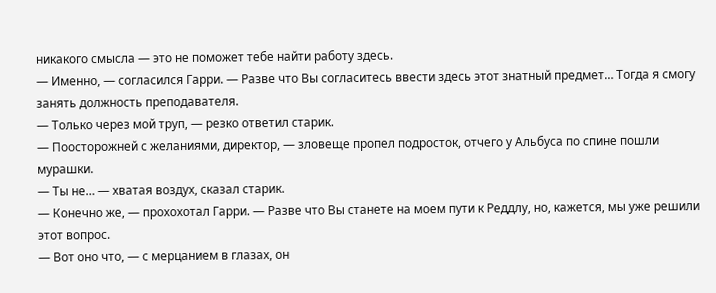никакого смысла — это не поможет тебе найти работу здесь.
— Именно, — согласился Гарри. — Разве что Вы согласитесь ввести здесь этот знатный предмет… Тогда я смогу занять должность преподавателя.
— Только через мой труп, — резко ответил старик.
— Поосторожней с желаниями, директор, — зловеще пропел подросток, отчего у Альбуса по спине пошли мурашки.
— Ты не… — хватая воздух, сказал старик.
— Конечно же, — прохохотал Гарри. — Разве что Вы станете на моем пути к Реддлу, но, кажется, мы уже решили этот вопрос.
— Вот оно что, — с мерцанием в глазах, он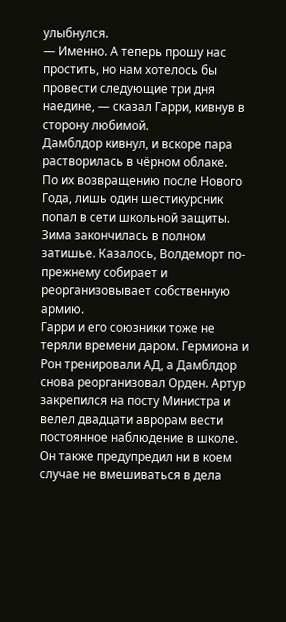улыбнулся.
— Именно. А теперь прошу нас простить, но нам хотелось бы провести следующие три дня наедине, — сказал Гарри, кивнув в сторону любимой.
Дамблдор кивнул, и вскоре пара растворилась в чёрном облаке.
По их возвращению после Нового Года, лишь один шестикурсник попал в сети школьной защиты.
Зима закончилась в полном затишье. Казалось, Волдеморт по-прежнему собирает и реорганизовывает собственную армию.
Гарри и его союзники тоже не теряли времени даром. Гермиона и Рон тренировали АД, а Дамблдор снова реорганизовал Орден. Артур закрепился на посту Министра и велел двадцати аврорам вести постоянное наблюдение в школе. Он также предупредил ни в коем случае не вмешиваться в дела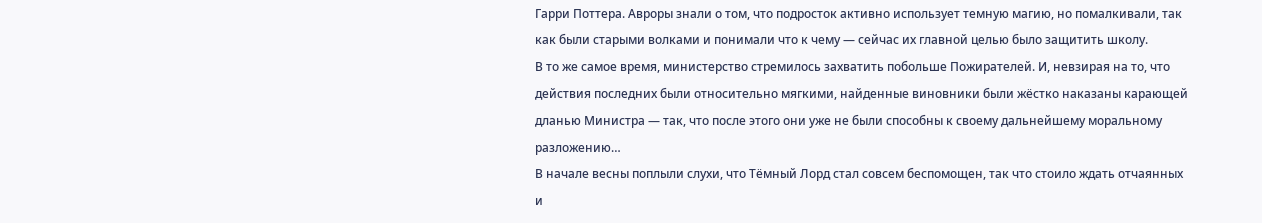Гарри Поттера. Авроры знали о том, что подросток активно использует темную магию, но помалкивали, так как были старыми волками и понимали что к чему — сейчас их главной целью было защитить школу.
В то же самое время, министерство стремилось захватить побольше Пожирателей. И, невзирая на то, что действия последних были относительно мягкими, найденные виновники были жёстко наказаны карающей дланью Министра — так, что после этого они уже не были способны к своему дальнейшему моральному разложению…
В начале весны поплыли слухи, что Тёмный Лорд стал совсем беспомощен, так что стоило ждать отчаянных и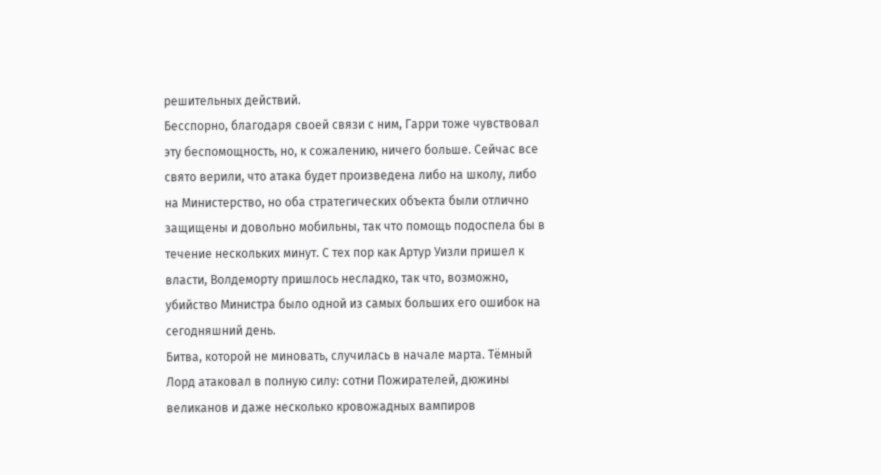решительных действий.
Бесспорно, благодаря своей связи с ним, Гарри тоже чувствовал эту беспомощность, но, к сожалению, ничего больше. Сейчас все свято верили, что атака будет произведена либо на школу, либо на Министерство, но оба стратегических объекта были отлично защищены и довольно мобильны, так что помощь подоспела бы в течение нескольких минут. С тех пор как Артур Уизли пришел к власти, Волдеморту пришлось несладко, так что, возможно, убийство Министра было одной из самых больших его ошибок на сегодняшний день.
Битва, которой не миновать, случилась в начале марта. Тёмный Лорд атаковал в полную силу: сотни Пожирателей, дюжины великанов и даже несколько кровожадных вампиров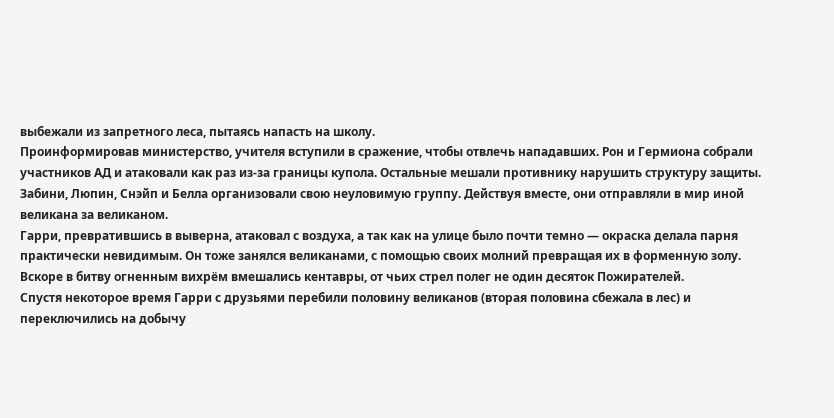выбежали из запретного леса, пытаясь напасть на школу.
Проинформировав министерство, учителя вступили в сражение, чтобы отвлечь нападавших. Рон и Гермиона собрали участников АД и атаковали как раз из-за границы купола. Остальные мешали противнику нарушить структуру защиты.
Забини, Люпин, Снэйп и Белла организовали свою неуловимую группу. Действуя вместе, они отправляли в мир иной великана за великаном.
Гарри, превратившись в выверна, атаковал с воздуха, а так как на улице было почти темно — окраска делала парня практически невидимым. Он тоже занялся великанами, с помощью своих молний превращая их в форменную золу.
Вскоре в битву огненным вихрём вмешались кентавры, от чьих стрел полег не один десяток Пожирателей.
Спустя некоторое время Гарри с друзьями перебили половину великанов (вторая половина сбежала в лес) и переключились на добычу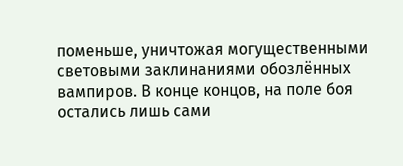поменьше, уничтожая могущественными световыми заклинаниями обозлённых вампиров. В конце концов, на поле боя остались лишь сами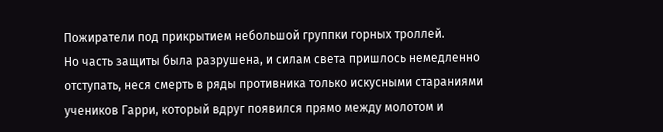Пожиратели под прикрытием небольшой группки горных троллей.
Но часть защиты была разрушена, и силам света пришлось немедленно отступать, неся смерть в ряды противника только искусными стараниями учеников Гарри, который вдруг появился прямо между молотом и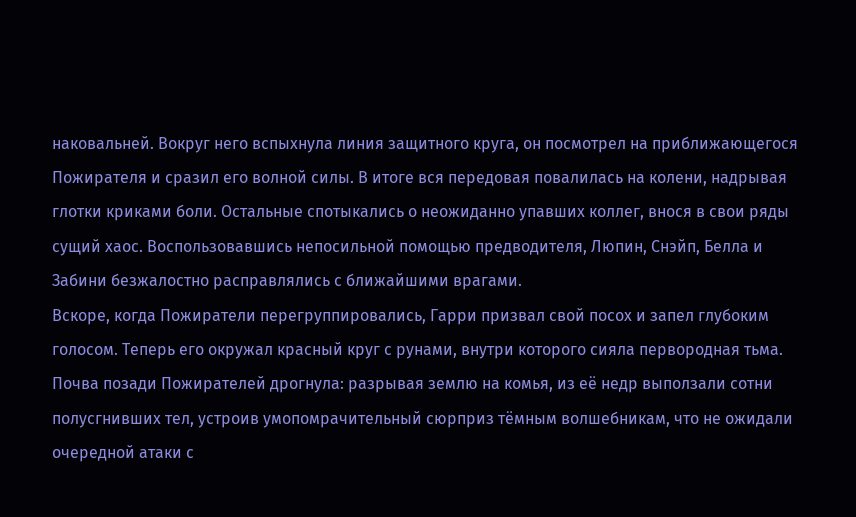наковальней. Вокруг него вспыхнула линия защитного круга, он посмотрел на приближающегося Пожирателя и сразил его волной силы. В итоге вся передовая повалилась на колени, надрывая глотки криками боли. Остальные спотыкались о неожиданно упавших коллег, внося в свои ряды сущий хаос. Воспользовавшись непосильной помощью предводителя, Люпин, Снэйп, Белла и Забини безжалостно расправлялись с ближайшими врагами.
Вскоре, когда Пожиратели перегруппировались, Гарри призвал свой посох и запел глубоким голосом. Теперь его окружал красный круг с рунами, внутри которого сияла первородная тьма.
Почва позади Пожирателей дрогнула: разрывая землю на комья, из её недр выползали сотни полусгнивших тел, устроив умопомрачительный сюрприз тёмным волшебникам, что не ожидали очередной атаки с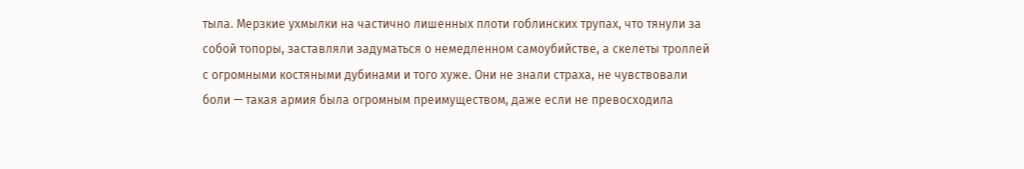тыла. Мерзкие ухмылки на частично лишенных плоти гоблинских трупах, что тянули за собой топоры, заставляли задуматься о немедленном самоубийстве, а скелеты троллей с огромными костяными дубинами и того хуже. Они не знали страха, не чувствовали боли — такая армия была огромным преимуществом, даже если не превосходила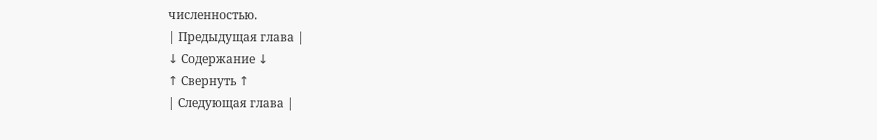численностью.
| Предыдущая глава |
↓ Содержание ↓
↑ Свернуть ↑
| Следующая глава |